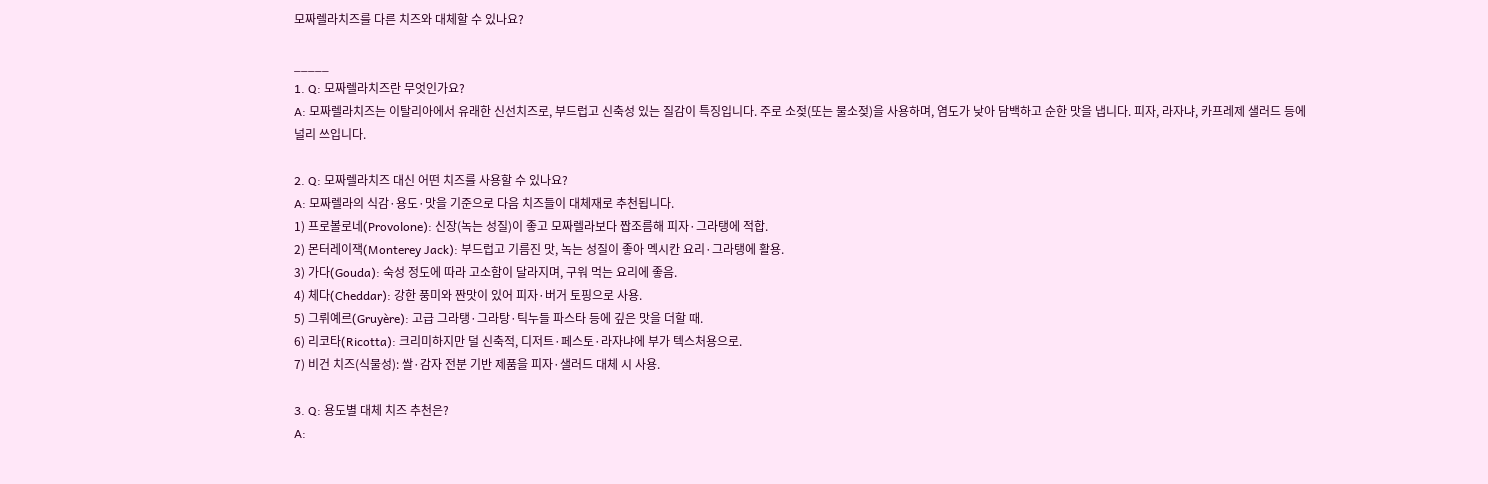모짜렐라치즈를 다른 치즈와 대체할 수 있나요?

_____
1. Q: 모짜렐라치즈란 무엇인가요?
A: 모짜렐라치즈는 이탈리아에서 유래한 신선치즈로, 부드럽고 신축성 있는 질감이 특징입니다. 주로 소젖(또는 물소젖)을 사용하며, 염도가 낮아 담백하고 순한 맛을 냅니다. 피자, 라자냐, 카프레제 샐러드 등에 널리 쓰입니다.

2. Q: 모짜렐라치즈 대신 어떤 치즈를 사용할 수 있나요?
A: 모짜렐라의 식감·용도·맛을 기준으로 다음 치즈들이 대체재로 추천됩니다.
1) 프로볼로네(Provolone): 신장(녹는 성질)이 좋고 모짜렐라보다 짭조름해 피자·그라탱에 적합.
2) 몬터레이잭(Monterey Jack): 부드럽고 기름진 맛, 녹는 성질이 좋아 멕시칸 요리·그라탱에 활용.
3) 가다(Gouda): 숙성 정도에 따라 고소함이 달라지며, 구워 먹는 요리에 좋음.
4) 체다(Cheddar): 강한 풍미와 짠맛이 있어 피자·버거 토핑으로 사용.
5) 그뤼예르(Gruyère): 고급 그라탱·그라탕·틱누들 파스타 등에 깊은 맛을 더할 때.
6) 리코타(Ricotta): 크리미하지만 덜 신축적, 디저트·페스토·라자냐에 부가 텍스처용으로.
7) 비건 치즈(식물성): 쌀·감자 전분 기반 제품을 피자·샐러드 대체 시 사용.

3. Q: 용도별 대체 치즈 추천은?
A: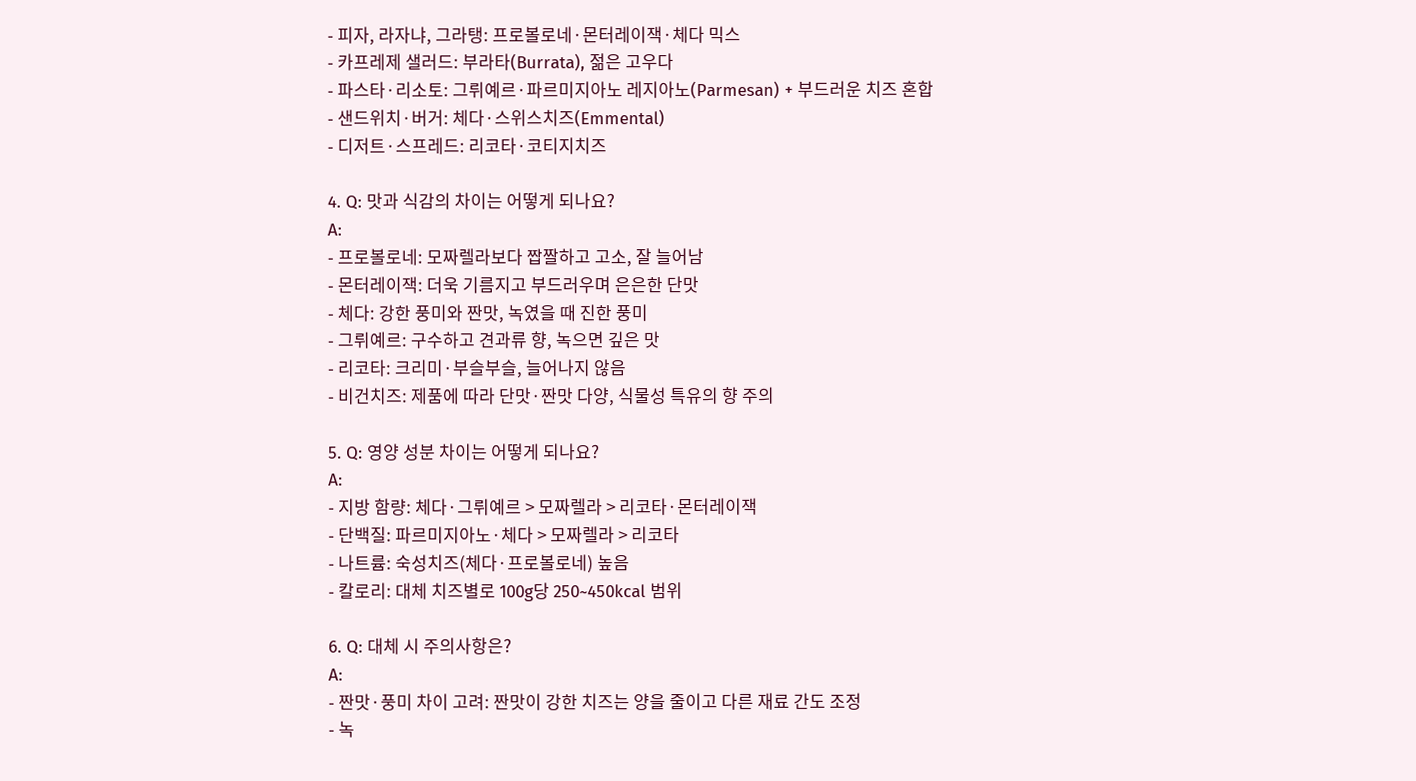- 피자, 라자냐, 그라탱: 프로볼로네·몬터레이잭·체다 믹스
- 카프레제 샐러드: 부라타(Burrata), 젊은 고우다
- 파스타·리소토: 그뤼예르·파르미지아노 레지아노(Parmesan) + 부드러운 치즈 혼합
- 샌드위치·버거: 체다·스위스치즈(Emmental)
- 디저트·스프레드: 리코타·코티지치즈

4. Q: 맛과 식감의 차이는 어떻게 되나요?
A:
- 프로볼로네: 모짜렐라보다 짭짤하고 고소, 잘 늘어남
- 몬터레이잭: 더욱 기름지고 부드러우며 은은한 단맛
- 체다: 강한 풍미와 짠맛, 녹였을 때 진한 풍미
- 그뤼예르: 구수하고 견과류 향, 녹으면 깊은 맛
- 리코타: 크리미·부슬부슬, 늘어나지 않음
- 비건치즈: 제품에 따라 단맛·짠맛 다양, 식물성 특유의 향 주의

5. Q: 영양 성분 차이는 어떻게 되나요?
A:
- 지방 함량: 체다·그뤼예르 > 모짜렐라 > 리코타·몬터레이잭
- 단백질: 파르미지아노·체다 > 모짜렐라 > 리코타
- 나트륨: 숙성치즈(체다·프로볼로네) 높음
- 칼로리: 대체 치즈별로 100g당 250~450kcal 범위

6. Q: 대체 시 주의사항은?
A:
- 짠맛·풍미 차이 고려: 짠맛이 강한 치즈는 양을 줄이고 다른 재료 간도 조정
- 녹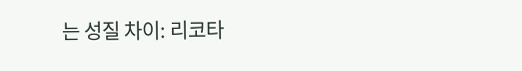는 성질 차이: 리코타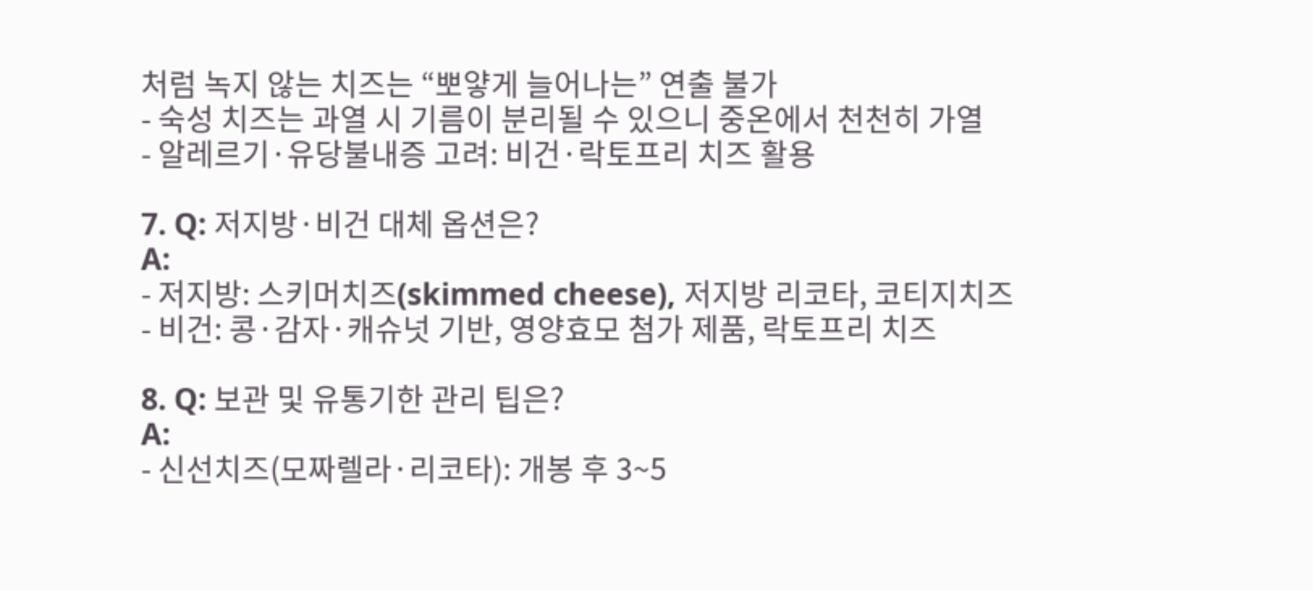처럼 녹지 않는 치즈는 “뽀얗게 늘어나는” 연출 불가
- 숙성 치즈는 과열 시 기름이 분리될 수 있으니 중온에서 천천히 가열
- 알레르기·유당불내증 고려: 비건·락토프리 치즈 활용

7. Q: 저지방·비건 대체 옵션은?
A:
- 저지방: 스키머치즈(skimmed cheese), 저지방 리코타, 코티지치즈
- 비건: 콩·감자·캐슈넛 기반, 영양효모 첨가 제품, 락토프리 치즈

8. Q: 보관 및 유통기한 관리 팁은?
A:
- 신선치즈(모짜렐라·리코타): 개봉 후 3~5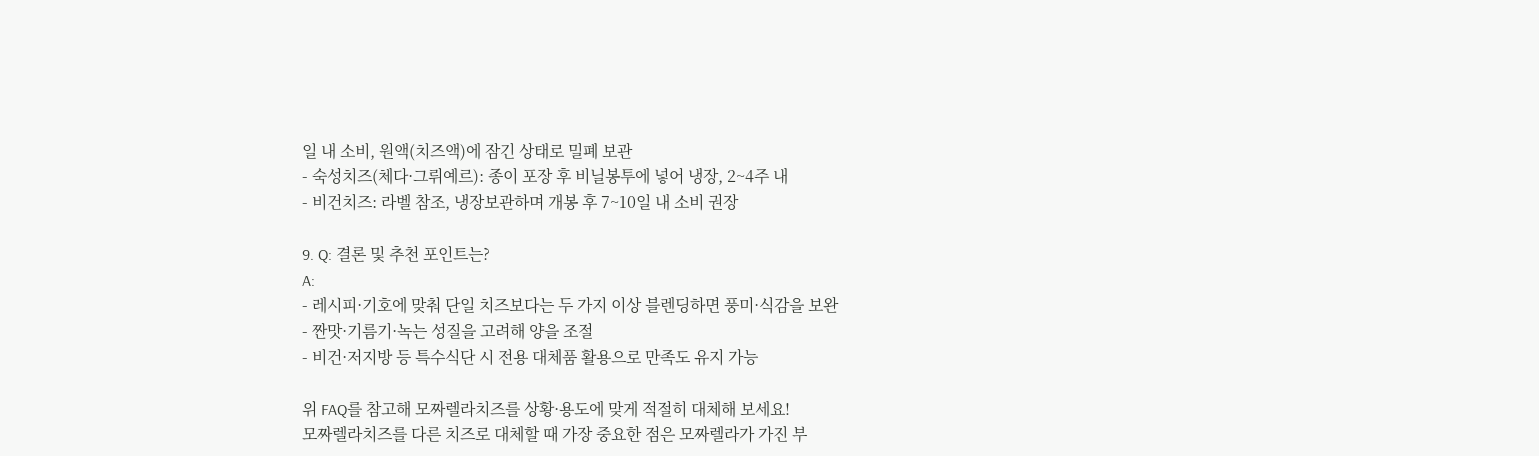일 내 소비, 원액(치즈액)에 잠긴 상태로 밀폐 보관
- 숙성치즈(체다·그뤼예르): 종이 포장 후 비닐봉투에 넣어 냉장, 2~4주 내
- 비건치즈: 라벨 참조, 냉장보관하며 개봉 후 7~10일 내 소비 권장

9. Q: 결론 및 추천 포인트는?
A:
- 레시피·기호에 맞춰 단일 치즈보다는 두 가지 이상 블렌딩하면 풍미·식감을 보완
- 짠맛·기름기·녹는 성질을 고려해 양을 조절
- 비건·저지방 등 특수식단 시 전용 대체품 활용으로 만족도 유지 가능

위 FAQ를 참고해 모짜렐라치즈를 상황·용도에 맞게 적절히 대체해 보세요!
모짜렐라치즈를 다른 치즈로 대체할 때 가장 중요한 점은 모짜렐라가 가진 부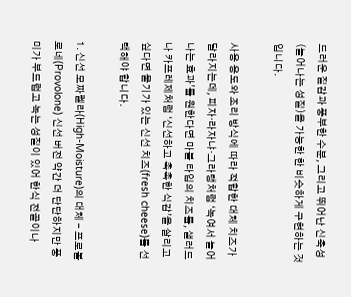드러운 질감과 풍부한 수분, 그리고 뛰어난 신축성(늘어나는 성질)을 가능한 한 비슷하게 구현하는 것입니다.

사용 용도와 조리 방식에 따라 적합한 대체 치즈가 달라지는데, 피자·라자냐·그라탱처럼 ‘녹여서 늘어나는 효과’를 원한다면 마블 타입의 치즈를, 샐러드나 카프레제처럼 ‘신선하고 촉촉한 식감’을 살리고 싶다면 물기가 있는 신선 치즈(fresh cheese)를 선택해야 합니다.

1. 신선 모짜렐라(High-Moisture)의 대체 - 프로볼로네(Provolone) 신선 버전 약간 더 단단하지만 풍미가 부드럽고 녹는 성질이 있어 한식 전골이나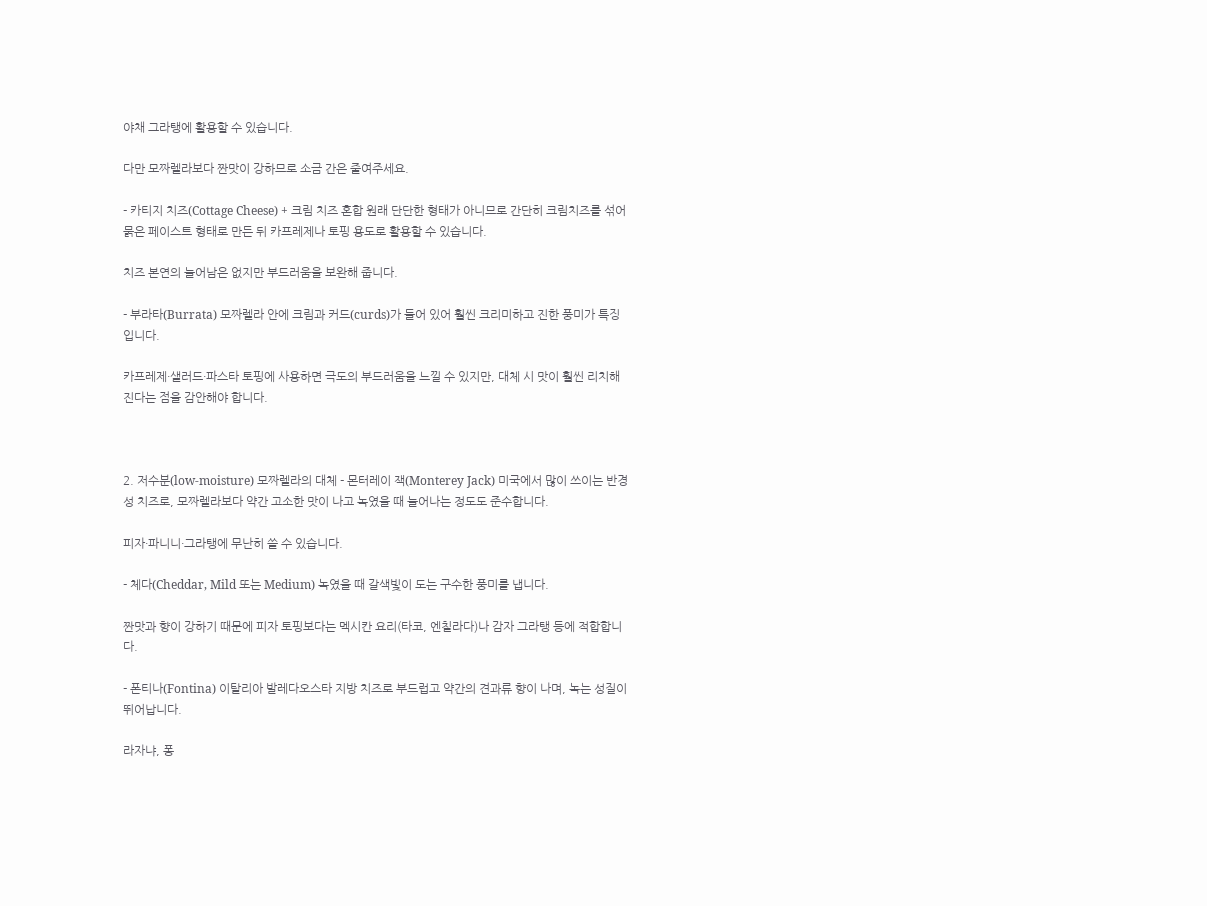야채 그라탱에 활용할 수 있습니다.

다만 모짜렐라보다 짠맛이 강하므로 소금 간은 줄여주세요.

- 카티지 치즈(Cottage Cheese) + 크림 치즈 혼합 원래 단단한 형태가 아니므로 간단히 크림치즈를 섞어 묽은 페이스트 형태로 만든 뒤 카프레제나 토핑 용도로 활용할 수 있습니다.

치즈 본연의 늘어남은 없지만 부드러움을 보완해 줍니다.

- 부라타(Burrata) 모짜렐라 안에 크림과 커드(curds)가 들어 있어 훨씬 크리미하고 진한 풍미가 특징입니다.

카프레제·샐러드·파스타 토핑에 사용하면 극도의 부드러움을 느낄 수 있지만, 대체 시 맛이 훨씬 리치해진다는 점을 감안해야 합니다.



2. 저수분(low-moisture) 모짜렐라의 대체 - 몬터레이 잭(Monterey Jack) 미국에서 많이 쓰이는 반경성 치즈로, 모짜렐라보다 약간 고소한 맛이 나고 녹였을 때 늘어나는 정도도 준수합니다.

피자·파니니·그라탱에 무난히 쓸 수 있습니다.

- 체다(Cheddar, Mild 또는 Medium) 녹였을 때 갈색빛이 도는 구수한 풍미를 냅니다.

짠맛과 향이 강하기 때문에 피자 토핑보다는 멕시칸 요리(타코, 엔칠라다)나 감자 그라탱 등에 적합합니다.

- 폰티나(Fontina) 이탈리아 발레다오스타 지방 치즈로 부드럽고 약간의 견과류 향이 나며, 녹는 성질이 뛰어납니다.

라자냐, 퐁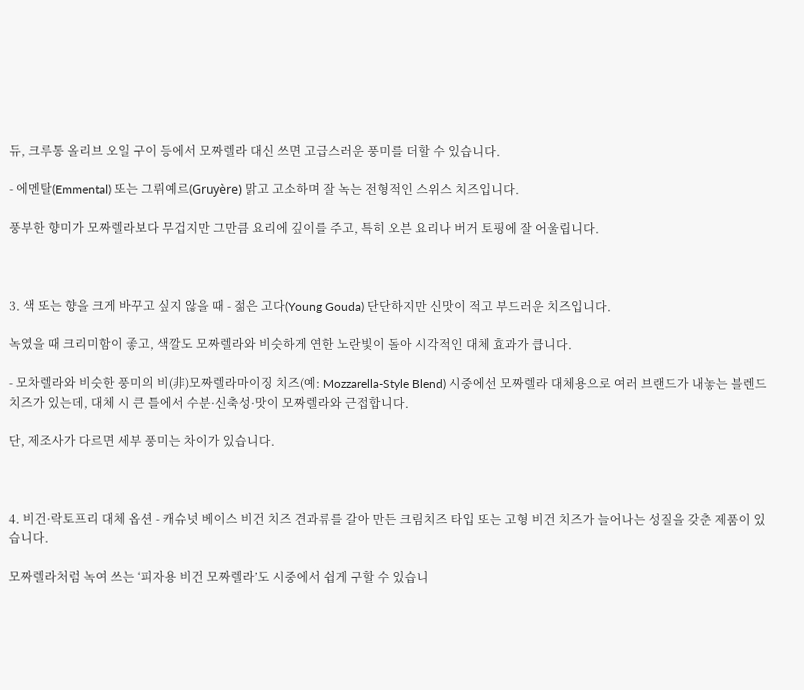듀, 크루통 올리브 오일 구이 등에서 모짜렐라 대신 쓰면 고급스러운 풍미를 더할 수 있습니다.

- 에멘탈(Emmental) 또는 그뤼예르(Gruyère) 맑고 고소하며 잘 녹는 전형적인 스위스 치즈입니다.

풍부한 향미가 모짜렐라보다 무겁지만 그만큼 요리에 깊이를 주고, 특히 오븐 요리나 버거 토핑에 잘 어울립니다.



3. 색 또는 향을 크게 바꾸고 싶지 않을 때 - 젊은 고다(Young Gouda) 단단하지만 신맛이 적고 부드러운 치즈입니다.

녹였을 때 크리미함이 좋고, 색깔도 모짜렐라와 비슷하게 연한 노란빛이 돌아 시각적인 대체 효과가 큽니다.

- 모차렐라와 비슷한 풍미의 비(非)모짜렐라마이징 치즈(예: Mozzarella-Style Blend) 시중에선 모짜렐라 대체용으로 여러 브랜드가 내놓는 블렌드 치즈가 있는데, 대체 시 큰 틀에서 수분·신축성·맛이 모짜렐라와 근접합니다.

단, 제조사가 다르면 세부 풍미는 차이가 있습니다.



4. 비건·락토프리 대체 옵션 - 캐슈넛 베이스 비건 치즈 견과류를 갈아 만든 크림치즈 타입 또는 고형 비건 치즈가 늘어나는 성질을 갖춘 제품이 있습니다.

모짜렐라처럼 녹여 쓰는 ‘피자용 비건 모짜렐라’도 시중에서 쉽게 구할 수 있습니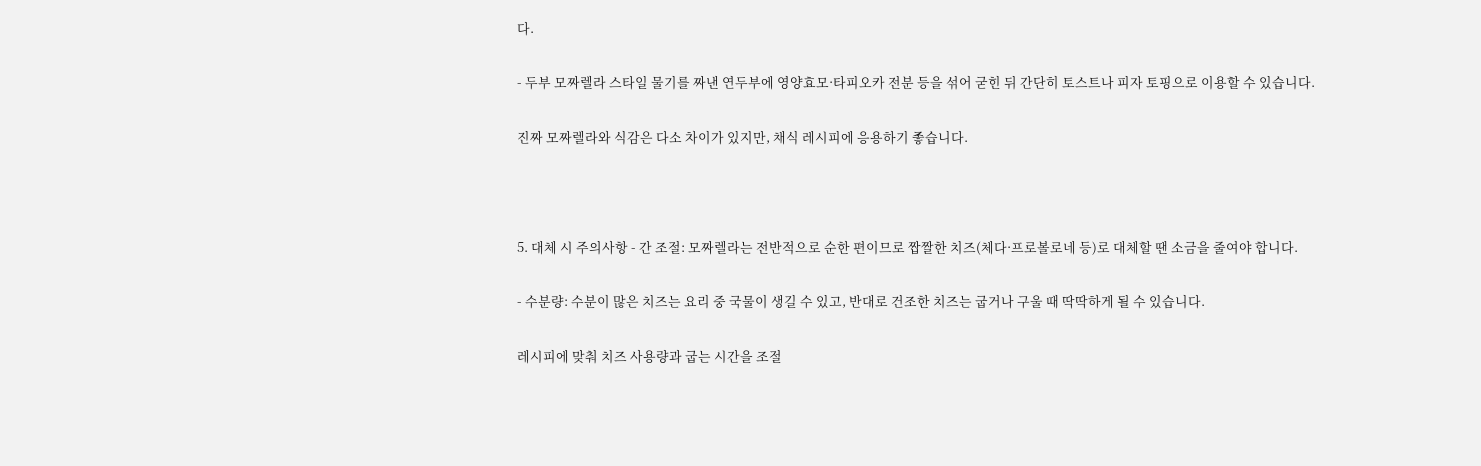다.

- 두부 모짜렐라 스타일 물기를 짜낸 연두부에 영양효모·타피오카 전분 등을 섞어 굳힌 뒤 간단히 토스트나 피자 토핑으로 이용할 수 있습니다.

진짜 모짜렐라와 식감은 다소 차이가 있지만, 채식 레시피에 응용하기 좋습니다.



5. 대체 시 주의사항 - 간 조절: 모짜렐라는 전반적으로 순한 편이므로 짭짤한 치즈(체다·프로볼로네 등)로 대체할 땐 소금을 줄여야 합니다.

- 수분량: 수분이 많은 치즈는 요리 중 국물이 생길 수 있고, 반대로 건조한 치즈는 굽거나 구울 때 딱딱하게 될 수 있습니다.

레시피에 맞춰 치즈 사용량과 굽는 시간을 조절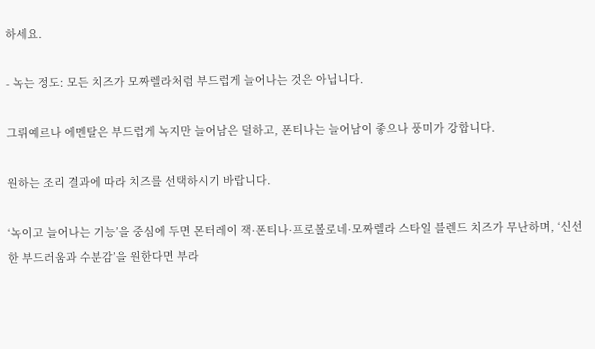하세요.

- 녹는 정도: 모든 치즈가 모짜렐라처럼 부드럽게 늘어나는 것은 아닙니다.

그뤼예르나 에멘탈은 부드럽게 녹지만 늘어남은 덜하고, 폰티나는 늘어남이 좋으나 풍미가 강합니다.

원하는 조리 결과에 따라 치즈를 선택하시기 바랍니다.

‘녹이고 늘어나는 기능’을 중심에 두면 몬터레이 잭·폰티나·프로볼로네·모짜렐라 스타일 블렌드 치즈가 무난하며, ‘신선한 부드러움과 수분감’을 원한다면 부라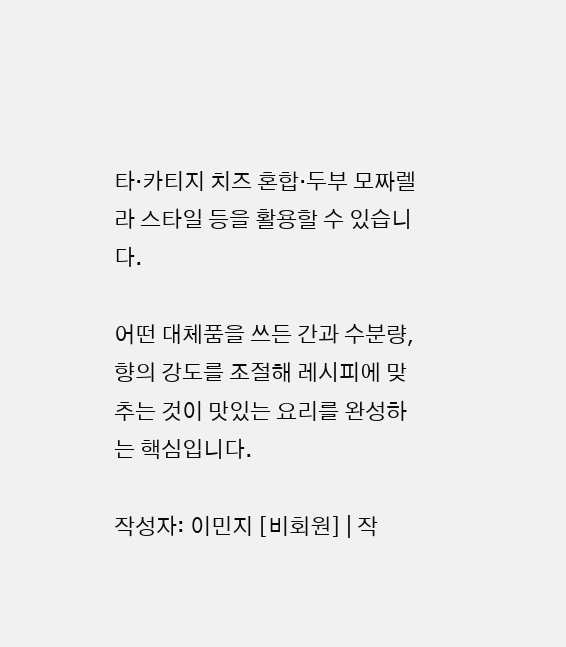타·카티지 치즈 혼합·두부 모짜렐라 스타일 등을 활용할 수 있습니다.

어떤 대체품을 쓰든 간과 수분량, 향의 강도를 조절해 레시피에 맞추는 것이 맛있는 요리를 완성하는 핵심입니다.

작성자: 이민지 [비회원] | 작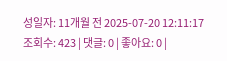성일자: 11개월 전 2025-07-20 12:11:17
조회수: 423 | 댓글: 0 | 좋아요: 0 |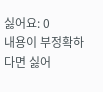싫어요: 0
내용이 부정확하다면 싫어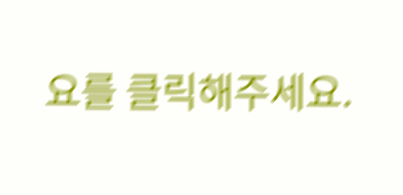요를 클릭해주세요.